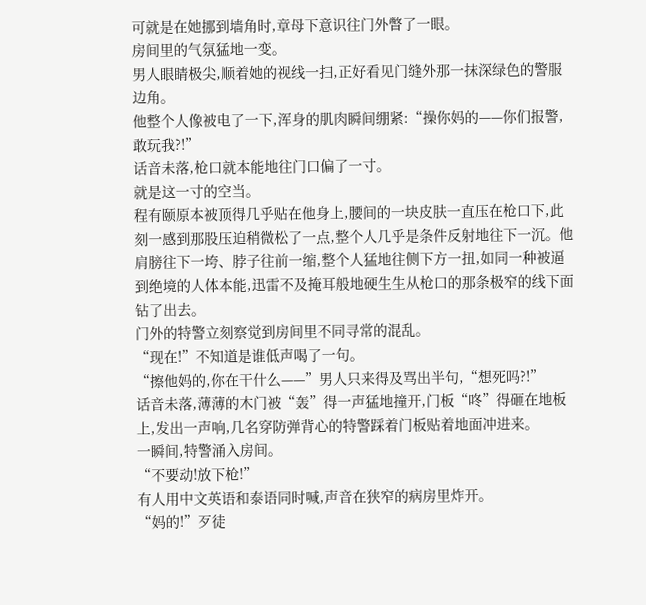可就是在她挪到墙角时,章母下意识往门外瞥了一眼。
房间里的气氛猛地一变。
男人眼睛极尖,顺着她的视线一扫,正好看见门缝外那一抹深绿色的警服边角。
他整个人像被电了一下,浑身的肌肉瞬间绷紧:“操你妈的——你们报警,敢玩我?!”
话音未落,枪口就本能地往门口偏了一寸。
就是这一寸的空当。
程有颐原本被顶得几乎贴在他身上,腰间的一块皮肤一直压在枪口下,此刻一感到那股压迫稍微松了一点,整个人几乎是条件反射地往下一沉。他肩膀往下一垮、脖子往前一缩,整个人猛地往侧下方一扭,如同一种被逼到绝境的人体本能,迅雷不及掩耳般地硬生生从枪口的那条极窄的线下面钻了出去。
门外的特警立刻察觉到房间里不同寻常的混乱。
“现在!”不知道是谁低声喝了一句。
“擦他妈的,你在干什么——”男人只来得及骂出半句,“想死吗?!”
话音未落,薄薄的木门被“轰”得一声猛地撞开,门板“咚”得砸在地板上,发出一声响,几名穿防弹背心的特警踩着门板贴着地面冲进来。
一瞬间,特警涌入房间。
“不要动!放下枪!”
有人用中文英语和泰语同时喊,声音在狭窄的病房里炸开。
“妈的!”歹徒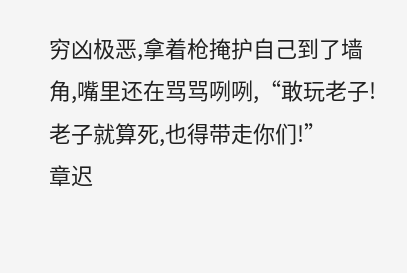穷凶极恶,拿着枪掩护自己到了墙角,嘴里还在骂骂咧咧,“敢玩老子!老子就算死,也得带走你们!”
章迟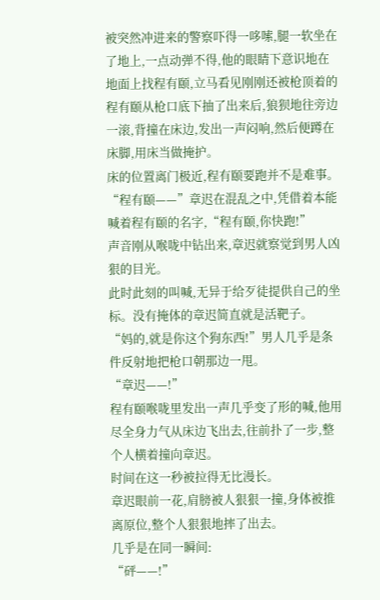被突然冲进来的警察吓得一哆嗦,腿一软坐在了地上,一点动弹不得,他的眼睛下意识地在地面上找程有颐,立马看见刚刚还被枪顶着的程有颐从枪口底下抽了出来后,狼狈地往旁边一滚,背撞在床边,发出一声闷响,然后便蹲在床脚,用床当做掩护。
床的位置离门极近,程有颐要跑并不是难事。
“程有颐——”章迟在混乱之中,凭借着本能喊着程有颐的名字,“程有颐,你快跑!”
声音刚从喉咙中钻出来,章迟就察觉到男人凶狠的目光。
此时此刻的叫喊,无异于给歹徒提供自己的坐标。没有掩体的章迟简直就是活靶子。
“妈的,就是你这个狗东西!”男人几乎是条件反射地把枪口朝那边一甩。
“章迟——!”
程有颐喉咙里发出一声几乎变了形的喊,他用尽全身力气从床边飞出去,往前扑了一步,整个人横着撞向章迟。
时间在这一秒被拉得无比漫长。
章迟眼前一花,肩膀被人狠狠一撞,身体被推离原位,整个人狠狠地摔了出去。
几乎是在同一瞬间:
“砰——!”